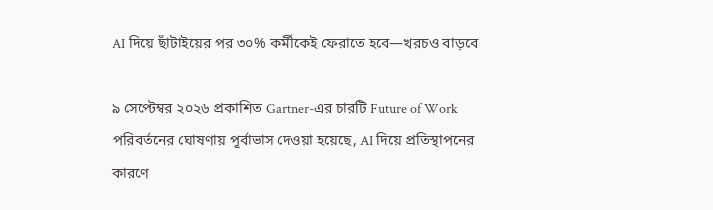AI দিয়ে ছাঁটাইয়ের পর ৩০% কর্মীকেই ফেরাতে হবে—খরচও বাড়বে

৯ সেপ্টেম্বর ২০২৬ প্রকাশিত Gartner-এর চারটি Future of Work পরিবর্তনের ঘোষণায় পূর্বাভাস দেওয়া হয়েছে, AI দিয়ে প্রতিস্থাপনের কারণে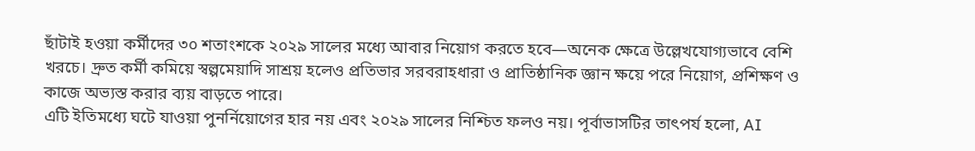ছাঁটাই হওয়া কর্মীদের ৩০ শতাংশকে ২০২৯ সালের মধ্যে আবার নিয়োগ করতে হবে—অনেক ক্ষেত্রে উল্লেখযোগ্যভাবে বেশি খরচে। দ্রুত কর্মী কমিয়ে স্বল্পমেয়াদি সাশ্রয় হলেও প্রতিভার সরবরাহধারা ও প্রাতিষ্ঠানিক জ্ঞান ক্ষয়ে পরে নিয়োগ, প্রশিক্ষণ ও কাজে অভ্যস্ত করার ব্যয় বাড়তে পারে।
এটি ইতিমধ্যে ঘটে যাওয়া পুনর্নিয়োগের হার নয় এবং ২০২৯ সালের নিশ্চিত ফলও নয়। পূর্বাভাসটির তাৎপর্য হলো, AI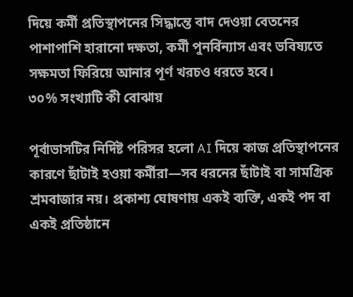দিয়ে কর্মী প্রতিস্থাপনের সিদ্ধান্তে বাদ দেওয়া বেতনের পাশাপাশি হারানো দক্ষতা, কর্মী পুনর্বিন্যাস এবং ভবিষ্যতে সক্ষমতা ফিরিয়ে আনার পূর্ণ খরচও ধরতে হবে।
৩০% সংখ্যাটি কী বোঝায়

পূর্বাভাসটির নির্দিষ্ট পরিসর হলো AI দিয়ে কাজ প্রতিস্থাপনের কারণে ছাঁটাই হওয়া কর্মীরা—সব ধরনের ছাঁটাই বা সামগ্রিক শ্রমবাজার নয়। প্রকাশ্য ঘোষণায় একই ব্যক্তি, একই পদ বা একই প্রতিষ্ঠানে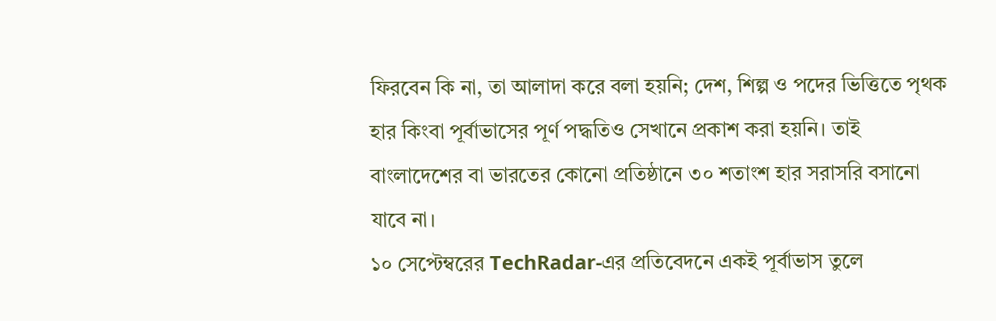ফিরবেন কি না, তা আলাদা করে বলা হয়নি; দেশ, শিল্প ও পদের ভিত্তিতে পৃথক হার কিংবা পূর্বাভাসের পূর্ণ পদ্ধতিও সেখানে প্রকাশ করা হয়নি। তাই বাংলাদেশের বা ভারতের কোনো প্রতিষ্ঠানে ৩০ শতাংশ হার সরাসরি বসানো যাবে না।
১০ সেপ্টেম্বরের TechRadar-এর প্রতিবেদনে একই পূর্বাভাস তুলে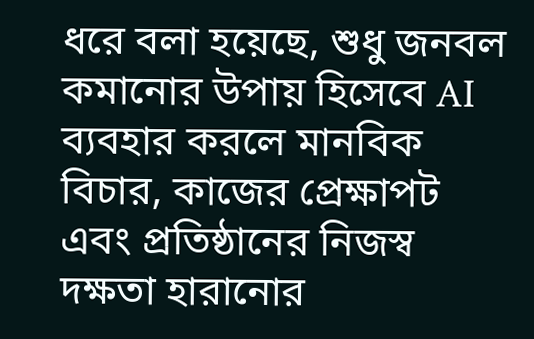ধরে বলা হয়েছে, শুধু জনবল কমানোর উপায় হিসেবে AI ব্যবহার করলে মানবিক বিচার, কাজের প্রেক্ষাপট এবং প্রতিষ্ঠানের নিজস্ব দক্ষতা হারানোর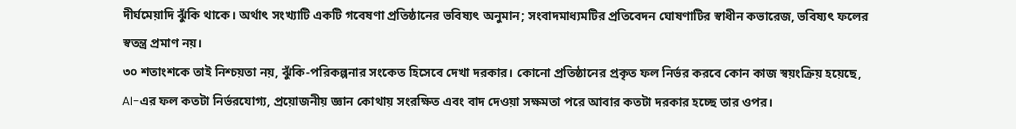দীর্ঘমেয়াদি ঝুঁকি থাকে। অর্থাৎ সংখ্যাটি একটি গবেষণা প্রতিষ্ঠানের ভবিষ্যৎ অনুমান; সংবাদমাধ্যমটির প্রতিবেদন ঘোষণাটির স্বাধীন কভারেজ, ভবিষ্যৎ ফলের স্বতন্ত্র প্রমাণ নয়।
৩০ শতাংশকে তাই নিশ্চয়তা নয়, ঝুঁকি-পরিকল্পনার সংকেত হিসেবে দেখা দরকার। কোনো প্রতিষ্ঠানের প্রকৃত ফল নির্ভর করবে কোন কাজ স্বয়ংক্রিয় হয়েছে, AI-এর ফল কতটা নির্ভরযোগ্য, প্রয়োজনীয় জ্ঞান কোথায় সংরক্ষিত এবং বাদ দেওয়া সক্ষমতা পরে আবার কতটা দরকার হচ্ছে তার ওপর।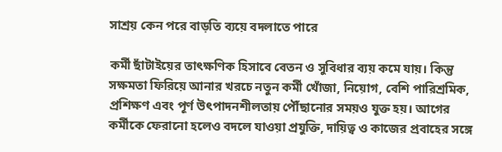সাশ্রয় কেন পরে বাড়তি ব্যয়ে বদলাতে পারে

কর্মী ছাঁটাইয়ের তাৎক্ষণিক হিসাবে বেতন ও সুবিধার ব্যয় কমে যায়। কিন্তু সক্ষমতা ফিরিয়ে আনার খরচে নতুন কর্মী খোঁজা, নিয়োগ, বেশি পারিশ্রমিক, প্রশিক্ষণ এবং পূর্ণ উৎপাদনশীলতায় পৌঁছানোর সময়ও যুক্ত হয়। আগের কর্মীকে ফেরানো হলেও বদলে যাওয়া প্রযুক্তি, দায়িত্ব ও কাজের প্রবাহের সঙ্গে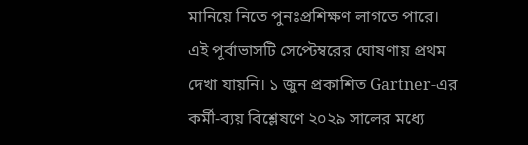মানিয়ে নিতে পুনঃপ্রশিক্ষণ লাগতে পারে।
এই পূর্বাভাসটি সেপ্টেম্বরের ঘোষণায় প্রথম দেখা যায়নি। ১ জুন প্রকাশিত Gartner-এর কর্মী-ব্যয় বিশ্লেষণে ২০২৯ সালের মধ্যে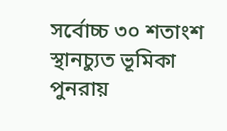সর্বোচ্চ ৩০ শতাংশ স্থানচ্যুত ভূমিকা পুনরায়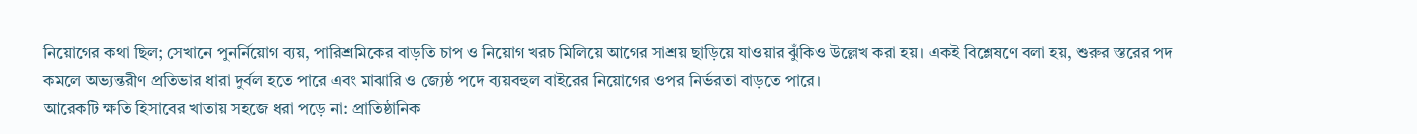নিয়োগের কথা ছিল; সেখানে পুনর্নিয়োগ ব্যয়, পারিশ্রমিকের বাড়তি চাপ ও নিয়োগ খরচ মিলিয়ে আগের সাশ্রয় ছাড়িয়ে যাওয়ার ঝুঁকিও উল্লেখ করা হয়। একই বিশ্লেষণে বলা হয়, শুরুর স্তরের পদ কমলে অভ্যন্তরীণ প্রতিভার ধারা দুর্বল হতে পারে এবং মাঝারি ও জ্যেষ্ঠ পদে ব্যয়বহুল বাইরের নিয়োগের ওপর নির্ভরতা বাড়তে পারে।
আরেকটি ক্ষতি হিসাবের খাতায় সহজে ধরা পড়ে না: প্রাতিষ্ঠানিক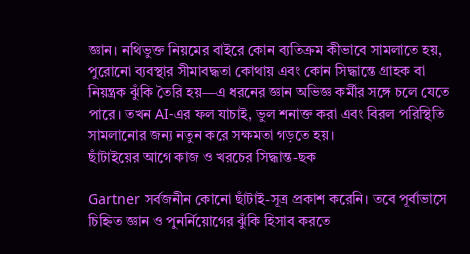জ্ঞান। নথিভুক্ত নিয়মের বাইরে কোন ব্যতিক্রম কীভাবে সামলাতে হয়, পুরোনো ব্যবস্থার সীমাবদ্ধতা কোথায় এবং কোন সিদ্ধান্তে গ্রাহক বা নিয়ন্ত্রক ঝুঁকি তৈরি হয়—এ ধরনের জ্ঞান অভিজ্ঞ কর্মীর সঙ্গে চলে যেতে পারে। তখন AI-এর ফল যাচাই, ভুল শনাক্ত করা এবং বিরল পরিস্থিতি সামলানোর জন্য নতুন করে সক্ষমতা গড়তে হয়।
ছাঁটাইয়ের আগে কাজ ও খরচের সিদ্ধান্ত-ছক

Gartner সর্বজনীন কোনো ছাঁটাই-সূত্র প্রকাশ করেনি। তবে পূর্বাভাসে চিহ্নিত জ্ঞান ও পুনর্নিয়োগের ঝুঁকি হিসাব করতে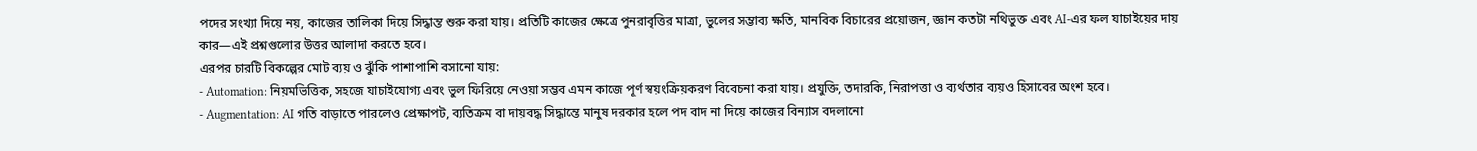পদের সংখ্যা দিয়ে নয়, কাজের তালিকা দিয়ে সিদ্ধান্ত শুরু করা যায়। প্রতিটি কাজের ক্ষেত্রে পুনরাবৃত্তির মাত্রা, ভুলের সম্ভাব্য ক্ষতি, মানবিক বিচারের প্রয়োজন, জ্ঞান কতটা নথিভুক্ত এবং AI-এর ফল যাচাইয়ের দায় কার—এই প্রশ্নগুলোর উত্তর আলাদা করতে হবে।
এরপর চারটি বিকল্পের মোট ব্যয় ও ঝুঁকি পাশাপাশি বসানো যায়:
- Automation: নিয়মভিত্তিক, সহজে যাচাইযোগ্য এবং ভুল ফিরিয়ে নেওয়া সম্ভব এমন কাজে পূর্ণ স্বয়ংক্রিয়করণ বিবেচনা করা যায়। প্রযুক্তি, তদারকি, নিরাপত্তা ও ব্যর্থতার ব্যয়ও হিসাবের অংশ হবে।
- Augmentation: AI গতি বাড়াতে পারলেও প্রেক্ষাপট, ব্যতিক্রম বা দায়বদ্ধ সিদ্ধান্তে মানুষ দরকার হলে পদ বাদ না দিয়ে কাজের বিন্যাস বদলানো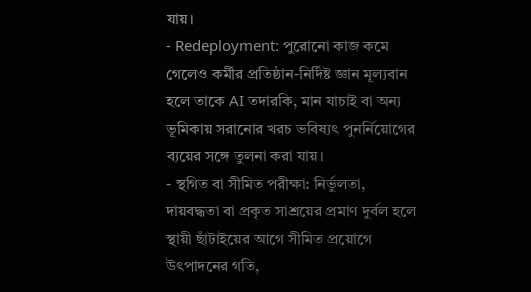যায়।
- Redeployment: পুরোনো কাজ কমে গেলেও কর্মীর প্রতিষ্ঠান-নির্দিষ্ট জ্ঞান মূল্যবান হলে তাকে AI তদারকি, মান যাচাই বা অন্য ভূমিকায় সরানোর খরচ ভবিষ্যৎ পুনর্নিয়োগের ব্যয়ের সঙ্গে তুলনা করা যায়।
- স্থগিত বা সীমিত পরীক্ষা: নির্ভুলতা, দায়বদ্ধতা বা প্রকৃত সাশ্রয়ের প্রমাণ দুর্বল হলে স্থায়ী ছাঁটাইয়ের আগে সীমিত প্রয়োগে উৎপাদনের গতি,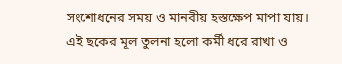সংশোধনের সময় ও মানবীয় হস্তক্ষেপ মাপা যায়।
এই ছকের মূল তুলনা হলো কর্মী ধরে রাখা ও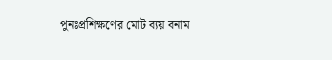পুনঃপ্রশিক্ষণের মোট ব্যয় বনাম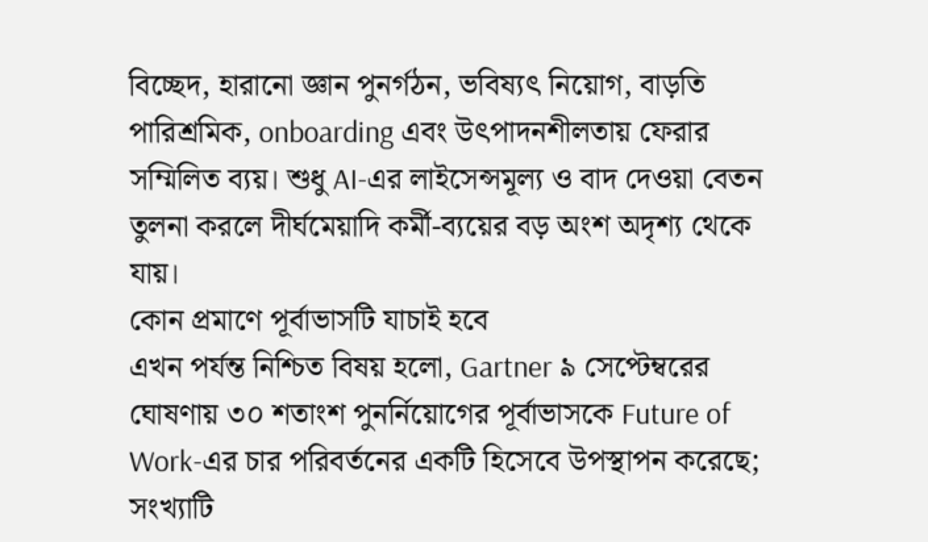বিচ্ছেদ, হারানো জ্ঞান পুনর্গঠন, ভবিষ্যৎ নিয়োগ, বাড়তি পারিশ্রমিক, onboarding এবং উৎপাদনশীলতায় ফেরার সম্মিলিত ব্যয়। শুধু AI-এর লাইসেন্সমূল্য ও বাদ দেওয়া বেতন তুলনা করলে দীর্ঘমেয়াদি কর্মী-ব্যয়ের বড় অংশ অদৃশ্য থেকে যায়।
কোন প্রমাণে পূর্বাভাসটি যাচাই হবে
এখন পর্যন্ত নিশ্চিত বিষয় হলো, Gartner ৯ সেপ্টেম্বরের ঘোষণায় ৩০ শতাংশ পুনর্নিয়োগের পূর্বাভাসকে Future of Work-এর চার পরিবর্তনের একটি হিসেবে উপস্থাপন করেছে; সংখ্যাটি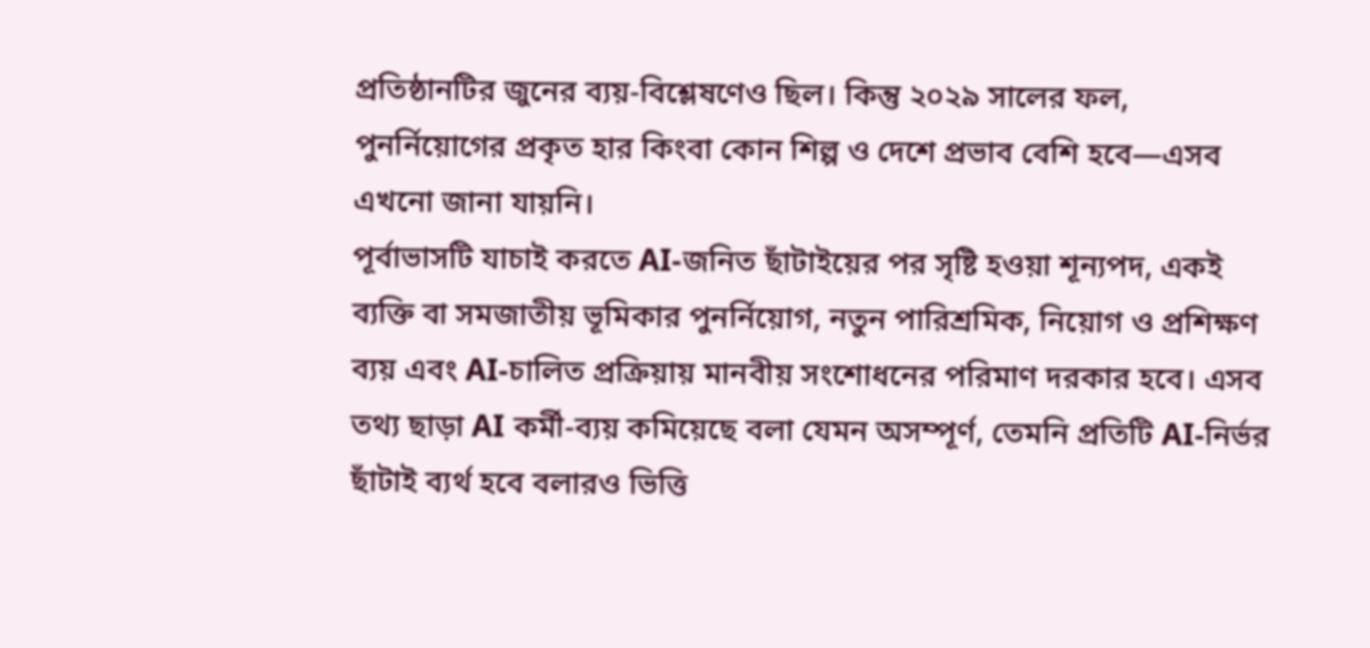প্রতিষ্ঠানটির জুনের ব্যয়-বিশ্লেষণেও ছিল। কিন্তু ২০২৯ সালের ফল, পুনর্নিয়োগের প্রকৃত হার কিংবা কোন শিল্প ও দেশে প্রভাব বেশি হবে—এসব এখনো জানা যায়নি।
পূর্বাভাসটি যাচাই করতে AI-জনিত ছাঁটাইয়ের পর সৃষ্টি হওয়া শূন্যপদ, একই ব্যক্তি বা সমজাতীয় ভূমিকার পুনর্নিয়োগ, নতুন পারিশ্রমিক, নিয়োগ ও প্রশিক্ষণ ব্যয় এবং AI-চালিত প্রক্রিয়ায় মানবীয় সংশোধনের পরিমাণ দরকার হবে। এসব তথ্য ছাড়া AI কর্মী-ব্যয় কমিয়েছে বলা যেমন অসম্পূর্ণ, তেমনি প্রতিটি AI-নির্ভর ছাঁটাই ব্যর্থ হবে বলারও ভিত্তি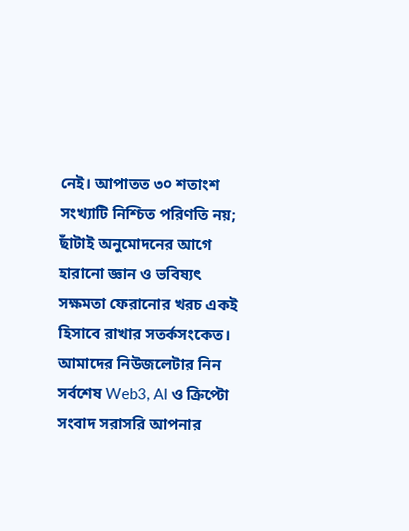নেই। আপাতত ৩০ শতাংশ সংখ্যাটি নিশ্চিত পরিণতি নয়; ছাঁটাই অনুমোদনের আগে হারানো জ্ঞান ও ভবিষ্যৎ সক্ষমতা ফেরানোর খরচ একই হিসাবে রাখার সতর্কসংকেত।
আমাদের নিউজলেটার নিন
সর্বশেষ Web3, AI ও ক্রিপ্টো সংবাদ সরাসরি আপনার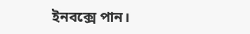ইনবক্সে পান।